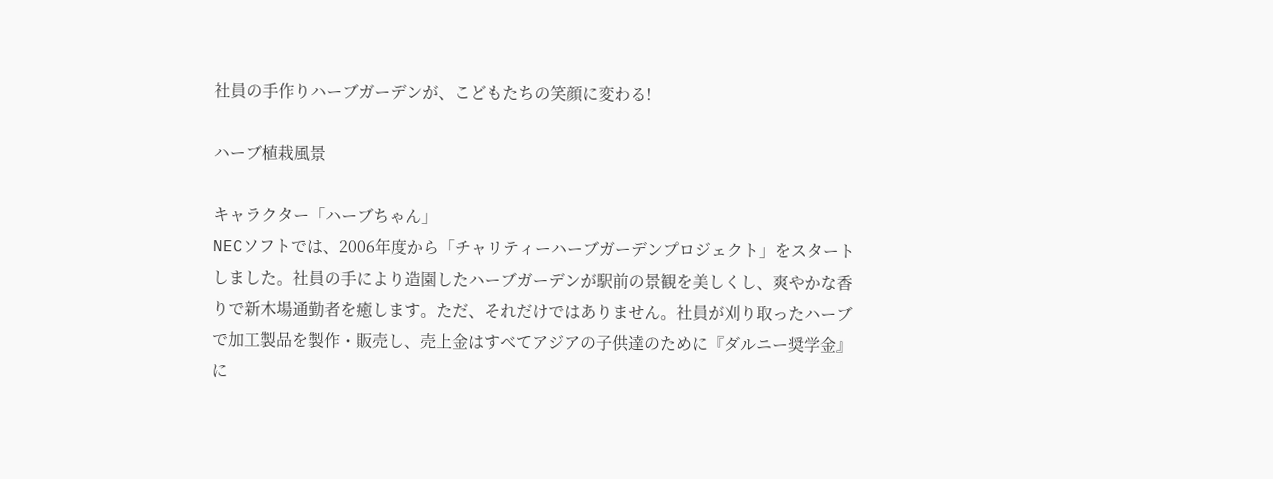社員の手作りハーブガーデンが、こどもたちの笑顔に変わる!

ハーブ植栽風景

キャラクター「ハーブちゃん」
NECソフトでは、2006年度から「チャリティーハーブガーデンプロジェクト」をスタートしました。社員の手により造園したハーブガーデンが駅前の景観を美しくし、爽やかな香りで新木場通勤者を癒します。ただ、それだけではありません。社員が刈り取ったハーブで加工製品を製作・販売し、売上金はすべてアジアの子供達のために『ダルニー奨学金』に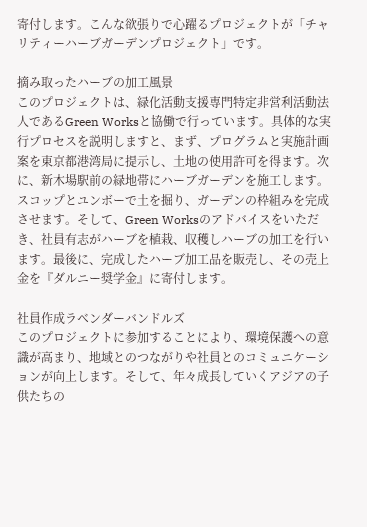寄付します。こんな欲張りで心躍るプロジェクトが「チャリティーハーブガーデンプロジェクト」です。

摘み取ったハーブの加工風景
このプロジェクトは、緑化活動支援専門特定非営利活動法人であるGreen Worksと協働で行っています。具体的な実行プロセスを説明しますと、まず、プログラムと実施計画案を東京都港湾局に提示し、土地の使用許可を得ます。次に、新木場駅前の緑地帯にハーブガーデンを施工します。スコップとユンボーで土を掘り、ガーデンの枠組みを完成させます。そして、Green Worksのアドバイスをいただき、社員有志がハーブを植栽、収穫しハーブの加工を行います。最後に、完成したハーブ加工品を販売し、その売上金を『ダルニー奨学金』に寄付します。

社員作成ラベンダーバンドルズ
このプロジェクトに参加することにより、環境保護への意識が高まり、地域とのつながりや社員とのコミュニケーションが向上します。そして、年々成長していくアジアの子供たちの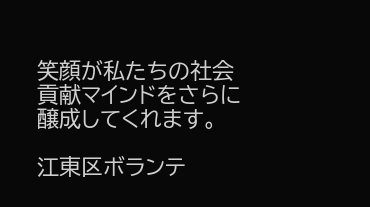笑顔が私たちの社会貢献マインドをさらに醸成してくれます。

江東区ボランテ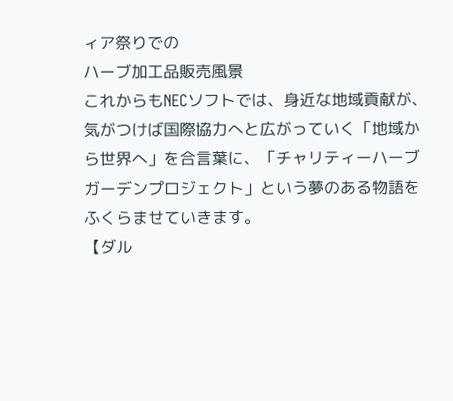ィア祭りでの
ハーブ加工品販売風景
これからもNECソフトでは、身近な地域貢献が、気がつけば国際協力へと広がっていく「地域から世界へ」を合言葉に、「チャリティーハーブガーデンプロジェクト」という夢のある物語をふくらませていきます。
【ダル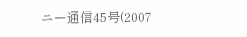ニー通信45号(2007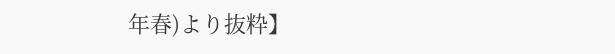年春)より抜粋】